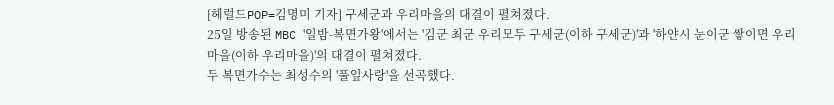[헤럴드POP=김명미 기자] 구세군과 우리마을의 대결이 펼쳐졌다.
25일 방송된 MBC '일밤-복면가왕'에서는 '김군 최군 우리모두 구세군(이하 구세군)'과 '하얀시 눈이군 쌓이면 우리마을(이하 우리마을)'의 대결이 펼쳐졌다.
두 복면가수는 최성수의 '풀잎사랑'을 선곡했다.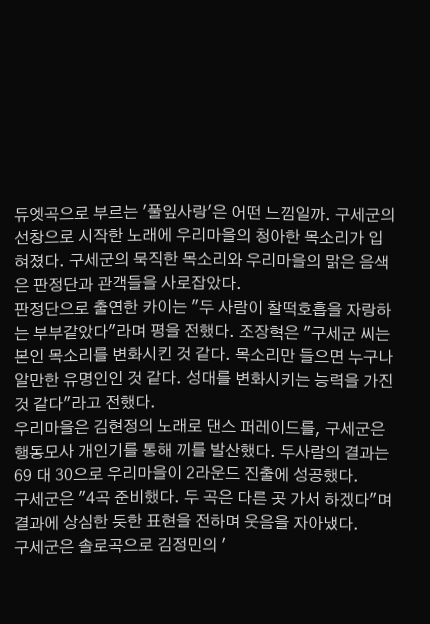듀엣곡으로 부르는 '풀잎사랑'은 어떤 느낌일까. 구세군의 선창으로 시작한 노래에 우리마을의 청아한 목소리가 입혀졌다. 구세군의 묵직한 목소리와 우리마을의 맑은 음색은 판정단과 관객들을 사로잡았다.
판정단으로 출연한 카이는 "두 사람이 찰떡호흡을 자랑하는 부부같았다"라며 평을 전했다. 조장혁은 "구세군 씨는 본인 목소리를 변화시킨 것 같다. 목소리만 들으면 누구나 알만한 유명인인 것 같다. 성대를 변화시키는 능력을 가진 것 같다"라고 전했다.
우리마을은 김현정의 노래로 댄스 퍼레이드를, 구세군은 행동모사 개인기를 통해 끼를 발산했다. 두사람의 결과는 69 대 30으로 우리마을이 2라운드 진출에 성공했다.
구세군은 "4곡 준비했다. 두 곡은 다른 곳 가서 하겠다"며 결과에 상심한 듯한 표현을 전하며 웃음을 자아냈다.
구세군은 솔로곡으로 김정민의 '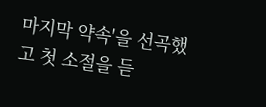마지막 약속'을 선곡했고 첫 소절을 듣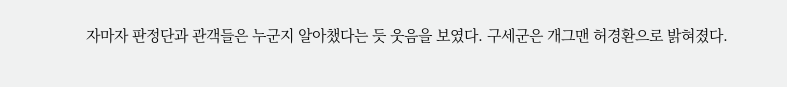자마자 판정단과 관객들은 누군지 알아챘다는 듯 웃음을 보였다. 구세군은 개그맨 허경환으로 밝혀졌다.